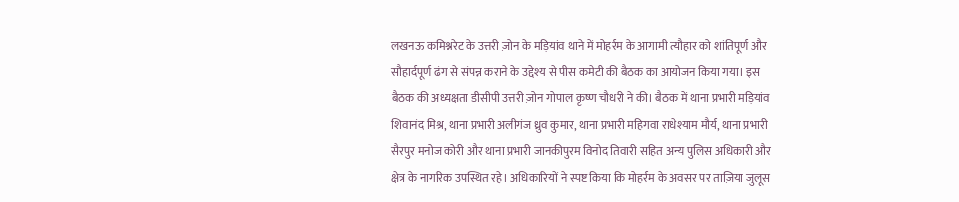लखनऊ कमिश्नरेट के उत्तरी ज़ोन के मड़ियांव थाने में मोहर्रम के आगामी त्यौहार को शांतिपूर्ण और सौहार्दपूर्ण ढंग से संपन्न कराने के उद्देश्य से पीस कमेटी की बैठक का आयोजन किया गया। इस बैठक की अध्यक्षता डीसीपी उत्तरी ज़ोन गोपाल कृष्ण चौधरी ने की। बैठक में थाना प्रभारी मड़ियांव शिवानंद मिश्र, थाना प्रभारी अलीगंज ध्रुव कुमार, थाना प्रभारी महिगवा राधेश्याम मौर्य, थाना प्रभारी सैरपुर मनोज कोरी और थाना प्रभारी जानकीपुरम विनोद तिवारी सहित अन्य पुलिस अधिकारी और क्षेत्र के नागरिक उपस्थित रहे। अधिकारियों ने स्पष्ट किया कि मोहर्रम के अवसर पर ताज़िया जुलूस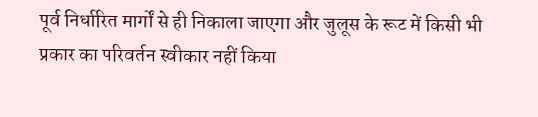पूर्व निर्धारित मार्गों से ही निकाला जाएगा और जुलूस के रूट में किसी भी प्रकार का परिवर्तन स्वीकार नहीं किया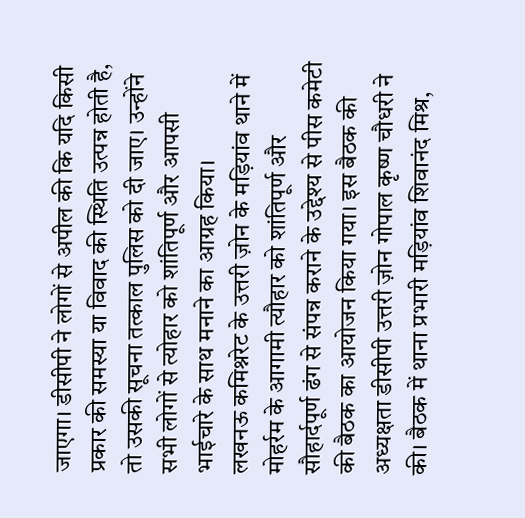जाएगा। डीसीपी ने लोगों से अपील की कि यदि किसी प्रकार की समस्या या विवाद की स्थिति उत्पन्न होती है, तो उसकी सूचना तत्काल पुलिस को दी जाए। उन्होंने सभी लोगों से त्योहार को शांतिपूर्ण और आपसी भाईचारे के साथ मनाने का आग्रह किया।
लखनऊ कमिश्नरेट के उत्तरी ज़ोन के मड़ियांव थाने में मोहर्रम के आगामी त्यौहार को शांतिपूर्ण और सौहार्दपूर्ण ढंग से संपन्न कराने के उद्देश्य से पीस कमेटी की बैठक का आयोजन किया गया। इस बैठक की अध्यक्षता डीसीपी उत्तरी ज़ोन गोपाल कृष्ण चौधरी ने की। बैठक में थाना प्रभारी मड़ियांव शिवानंद मिश्र,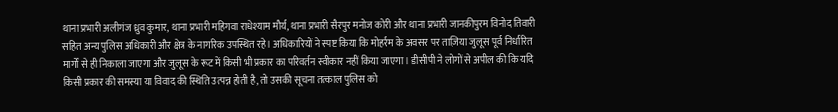थाना प्रभारी अलीगंज ध्रुव कुमार, थाना प्रभारी महिगवा राधेश्याम मौर्य, थाना प्रभारी सैरपुर मनोज कोरी और थाना प्रभारी जानकीपुरम विनोद तिवारी सहित अन्य पुलिस अधिकारी और क्षेत्र के नागरिक उपस्थित रहे। अधिकारियों ने स्पष्ट किया कि मोहर्रम के अवसर पर ताज़िया जुलूस पूर्व निर्धारित मार्गों से ही निकाला जाएगा और जुलूस के रूट में किसी भी प्रकार का परिवर्तन स्वीकार नहीं किया जाएगा। डीसीपी ने लोगों से अपील की कि यदि किसी प्रकार की समस्या या विवाद की स्थिति उत्पन्न होती है, तो उसकी सूचना तत्काल पुलिस को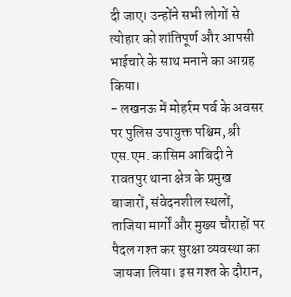दी जाए। उन्होंने सभी लोगों से त्योहार को शांतिपूर्ण और आपसी भाईचारे के साथ मनाने का आग्रह किया।
- लखनऊ में मोहर्रम पर्व के अवसर पर पुलिस उपायुक्त पश्चिम, श्री एस.एम. कासिम आबिदी ने रावतपुर थाना क्षेत्र के प्रमुख बाजारों, संवेदनशील स्थलों, ताजिया मार्गों और मुख्य चौराहों पर पैदल गश्त कर सुरक्षा व्यवस्था का जायजा लिया। इस गश्त के दौरान,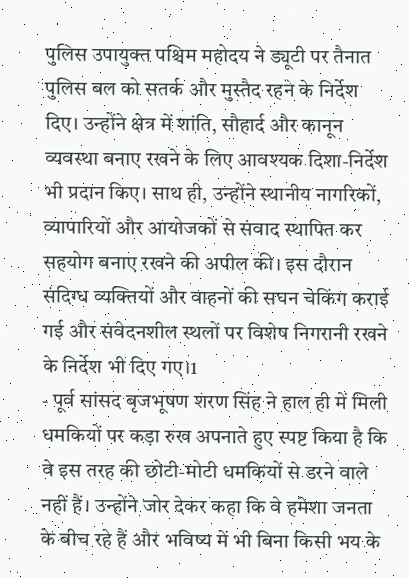पुलिस उपायुक्त पश्चिम महोदय ने ड्यूटी पर तैनात पुलिस बल को सतर्क और मुस्तैद रहने के निर्देश दिए। उन्होंने क्षेत्र में शांति, सौहार्द और कानून व्यवस्था बनाए रखने के लिए आवश्यक दिशा-निर्देश भी प्रदान किए। साथ ही, उन्होंने स्थानीय नागरिकों, व्यापारियों और आयोजकों से संवाद स्थापित कर सहयोग बनाए रखने की अपील की। इस दौरान संदिग्ध व्यक्तियों और वाहनों की सघन चेकिंग कराई गई और संवेदनशील स्थलों पर विशेष निगरानी रखने के निर्देश भी दिए गए।1
- पूर्व सांसद बृजभूषण शरण सिंह ने हाल ही में मिली धमकियों पर कड़ा रुख अपनाते हुए स्पष्ट किया है कि वे इस तरह की छोटी-मोटी धमकियों से डरने वाले नहीं हैं। उन्होंने जोर देकर कहा कि वे हमेशा जनता के बीच रहे हैं और भविष्य में भी बिना किसी भय के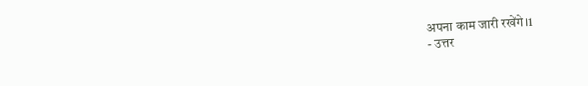अपना काम जारी रखेंगे।1
- उत्तर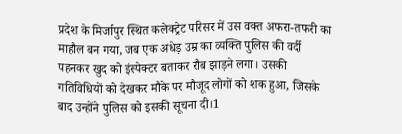प्रदेश के मिर्जापुर स्थित कलेक्ट्रेट परिसर में उस वक्त अफरा-तफरी का माहौल बन गया, जब एक अधेड़ उम्र का व्यक्ति पुलिस की वर्दी पहनकर खुद को इंस्पेक्टर बताकर रौब झाड़ने लगा। उसकी गतिविधियों को देखकर मौके पर मौजूद लोगों को शक हुआ, जिसके बाद उन्होंने पुलिस को इसकी सूचना दी।1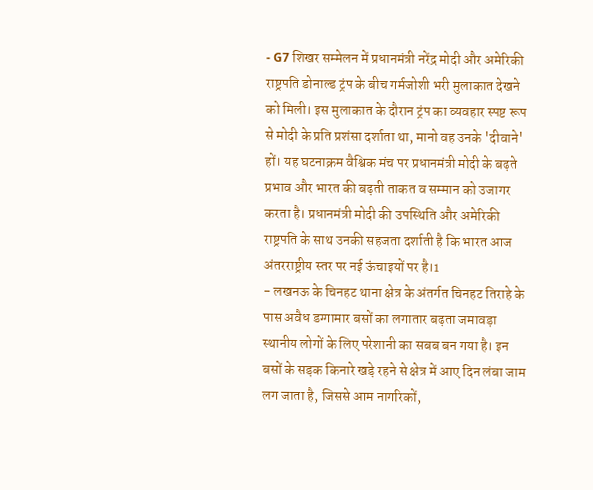- G7 शिखर सम्मेलन में प्रधानमंत्री नरेंद्र मोदी और अमेरिकी राष्ट्रपति डोनाल्ड ट्रंप के बीच गर्मजोशी भरी मुलाकात देखने को मिली। इस मुलाकात के दौरान ट्रंप का व्यवहार स्पष्ट रूप से मोदी के प्रति प्रशंसा दर्शाता था, मानो वह उनके 'दीवाने' हों। यह घटनाक्रम वैश्विक मंच पर प्रधानमंत्री मोदी के बढ़ते प्रभाव और भारत की बढ़ती ताकत व सम्मान को उजागर करता है। प्रधानमंत्री मोदी की उपस्थिति और अमेरिकी राष्ट्रपति के साथ उनकी सहजता दर्शाती है कि भारत आज अंतरराष्ट्रीय स्तर पर नई ऊंचाइयों पर है।1
- लखनऊ के चिनहट थाना क्षेत्र के अंतर्गत चिनहट तिराहे के पास अवैध डग्गामार बसों का लगातार बढ़ता जमावड़ा स्थानीय लोगों के लिए परेशानी का सबब बन गया है। इन बसों के सड़क किनारे खड़े रहने से क्षेत्र में आए दिन लंबा जाम लग जाता है, जिससे आम नागरिकों,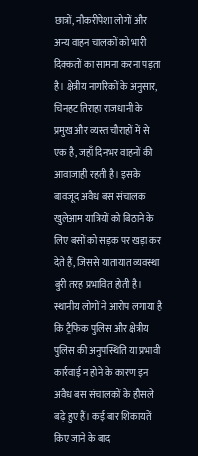छात्रों, नौकरीपेशा लोगों और अन्य वाहन चालकों को भारी दिक्कतों का सामना करना पड़ता है। क्षेत्रीय नागरिकों के अनुसार, चिनहट तिराहा राजधानी के प्रमुख और व्यस्त चौराहों में से एक है, जहाँ दिनभर वाहनों की आवाजाही रहती है। इसके बावजूद अवैध बस संचालक खुलेआम यात्रियों को बिठाने के लिए बसों को सड़क पर खड़ा कर देते हैं, जिससे यातायात व्यवस्था बुरी तरह प्रभावित होती है। स्थानीय लोगों ने आरोप लगाया है कि ट्रैफिक पुलिस और क्षेत्रीय पुलिस की अनुपस्थिति या प्रभावी कार्रवाई न होने के कारण इन अवैध बस संचालकों के हौसले बढ़े हुए हैं। कई बार शिकायतें किए जाने के बाद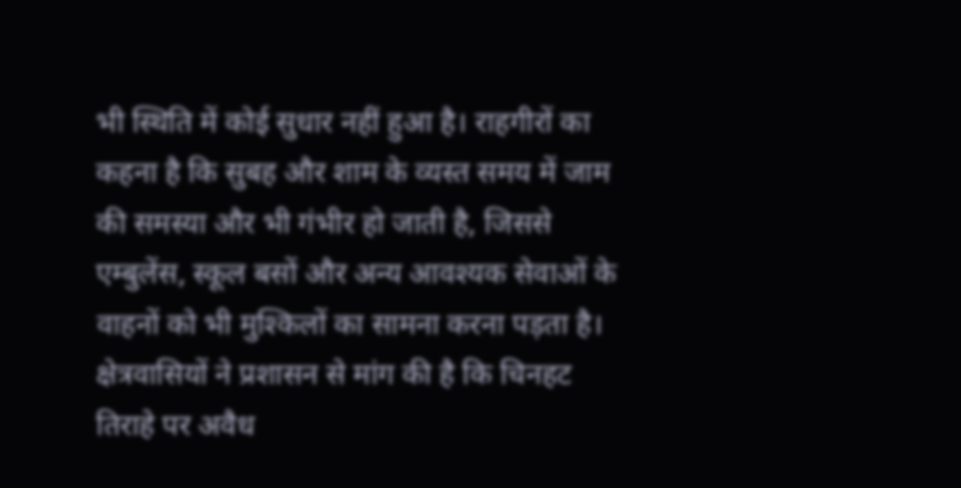भी स्थिति में कोई सुधार नहीं हुआ है। राहगीरों का कहना है कि सुबह और शाम के व्यस्त समय में जाम की समस्या और भी गंभीर हो जाती है, जिससे एम्बुलेंस, स्कूल बसों और अन्य आवश्यक सेवाओं के वाहनों को भी मुश्किलों का सामना करना पड़ता है। क्षेत्रवासियों ने प्रशासन से मांग की है कि चिनहट तिराहे पर अवैध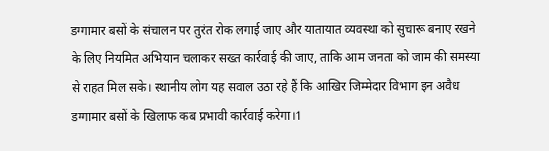डग्गामार बसों के संचालन पर तुरंत रोक लगाई जाए और यातायात व्यवस्था को सुचारू बनाए रखने के लिए नियमित अभियान चलाकर सख्त कार्रवाई की जाए, ताकि आम जनता को जाम की समस्या से राहत मिल सके। स्थानीय लोग यह सवाल उठा रहे हैं कि आखिर जिम्मेदार विभाग इन अवैध डग्गामार बसों के खिलाफ कब प्रभावी कार्रवाई करेगा।1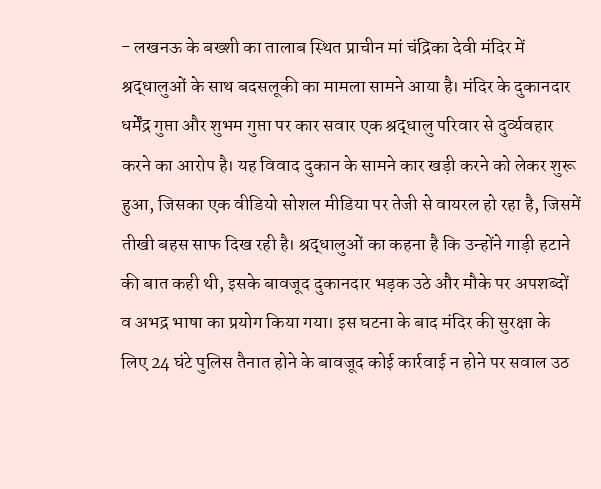- लखनऊ के बख्शी का तालाब स्थित प्राचीन मां चंद्रिका देवी मंदिर में श्रद्धालुओं के साथ बदसलूकी का मामला सामने आया है। मंदिर के दुकानदार धर्मेंद्र गुप्ता और शुभम गुप्ता पर कार सवार एक श्रद्धालु परिवार से दुर्व्यवहार करने का आरोप है। यह विवाद दुकान के सामने कार खड़ी करने को लेकर शुरू हुआ, जिसका एक वीडियो सोशल मीडिया पर तेजी से वायरल हो रहा है, जिसमें तीखी बहस साफ दिख रही है। श्रद्धालुओं का कहना है कि उन्होंने गाड़ी हटाने की बात कही थी, इसके बावजूद दुकानदार भड़क उठे और मौके पर अपशब्दों व अभद्र भाषा का प्रयोग किया गया। इस घटना के बाद मंदिर की सुरक्षा के लिए 24 घंटे पुलिस तैनात होने के बावजूद कोई कार्रवाई न होने पर सवाल उठ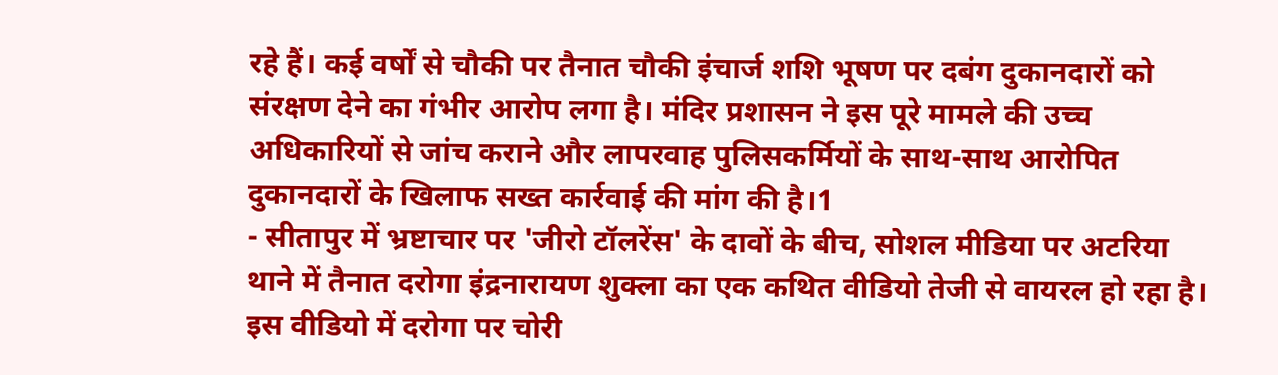रहे हैं। कई वर्षों से चौकी पर तैनात चौकी इंचार्ज शशि भूषण पर दबंग दुकानदारों को संरक्षण देने का गंभीर आरोप लगा है। मंदिर प्रशासन ने इस पूरे मामले की उच्च अधिकारियों से जांच कराने और लापरवाह पुलिसकर्मियों के साथ-साथ आरोपित दुकानदारों के खिलाफ सख्त कार्रवाई की मांग की है।1
- सीतापुर में भ्रष्टाचार पर 'जीरो टॉलरेंस' के दावों के बीच, सोशल मीडिया पर अटरिया थाने में तैनात दरोगा इंद्रनारायण शुक्ला का एक कथित वीडियो तेजी से वायरल हो रहा है। इस वीडियो में दरोगा पर चोरी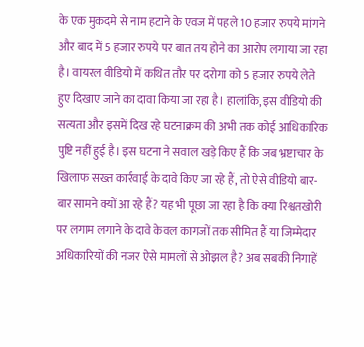के एक मुकदमे से नाम हटाने के एवज में पहले 10 हजार रुपये मांगने और बाद में 5 हजार रुपये पर बात तय होने का आरोप लगाया जा रहा है। वायरल वीडियो में कथित तौर पर दरोगा को 5 हजार रुपये लेते हुए दिखाए जाने का दावा किया जा रहा है। हालांकि, इस वीडियो की सत्यता और इसमें दिख रहे घटनाक्रम की अभी तक कोई आधिकारिक पुष्टि नहीं हुई है। इस घटना ने सवाल खड़े किए हैं कि जब भ्रष्टाचार के खिलाफ सख्त कार्रवाई के दावे किए जा रहे हैं, तो ऐसे वीडियो बार-बार सामने क्यों आ रहे हैं? यह भी पूछा जा रहा है कि क्या रिश्वतखोरी पर लगाम लगाने के दावे केवल कागजों तक सीमित हैं या जिम्मेदार अधिकारियों की नजर ऐसे मामलों से ओझल है? अब सबकी निगाहें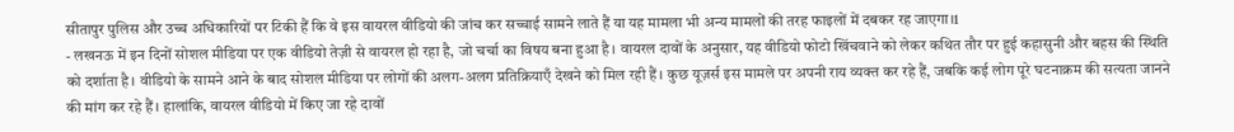सीतापुर पुलिस और उच्च अधिकारियों पर टिकी हैं कि वे इस वायरल वीडियो की जांच कर सच्चाई सामने लाते हैं या यह मामला भी अन्य मामलों की तरह फाइलों में दबकर रह जाएगा।1
- लखनऊ में इन दिनों सोशल मीडिया पर एक वीडियो तेज़ी से वायरल हो रहा है, जो चर्चा का विषय बना हुआ है। वायरल दावों के अनुसार, यह वीडियो फोटो खिंचवाने को लेकर कथित तौर पर हुई कहासुनी और बहस की स्थिति को दर्शाता है। वीडियो के सामने आने के बाद सोशल मीडिया पर लोगों की अलग-अलग प्रतिक्रियाएँ देखने को मिल रही हैं। कुछ यूज़र्स इस मामले पर अपनी राय व्यक्त कर रहे हैं, जबकि कई लोग पूरे घटनाक्रम की सत्यता जानने की मांग कर रहे हैं। हालांकि, वायरल वीडियो में किए जा रहे दावों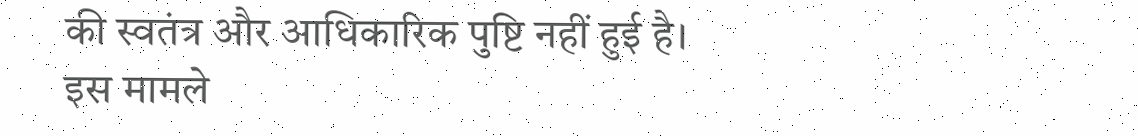की स्वतंत्र और आधिकारिक पुष्टि नहीं हुई है। इस मामले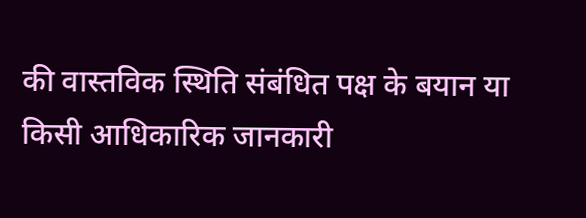की वास्तविक स्थिति संबंधित पक्ष के बयान या किसी आधिकारिक जानकारी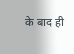के बाद ही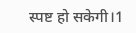स्पष्ट हो सकेगी।1